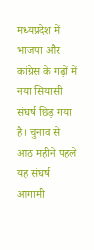मध्यप्रदेश में भाजपा और कांग्रेस के गढ़ों में नया सियासी संघर्ष छिड़ गया है। चुनाव से आठ महीने पहले यह संघर्ष आगामी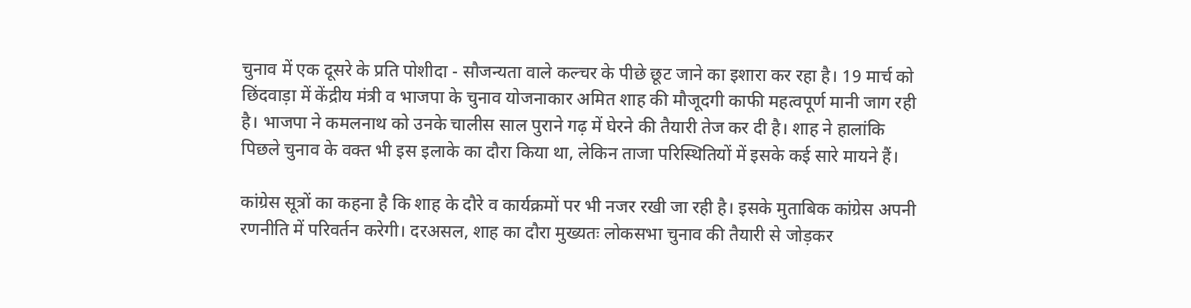चुनाव में एक दूसरे के प्रति पोशीदा - सौजन्यता वाले कल्चर के पीछे छूट जाने का इशारा कर रहा है। 19 मार्च को छिंदवाड़ा में केंद्रीय मंत्री व भाजपा के चुनाव योजनाकार अमित शाह की मौजूदगी काफी महत्वपूर्ण मानी जाग रही है। भाजपा ने कमलनाथ को उनके चालीस साल पुराने गढ़ में घेरने की तैयारी तेज कर दी है। शाह ने हालांकि पिछले चुनाव के वक्त भी इस इलाके का दौरा किया था, लेकिन ताजा परिस्थितियों में इसके कई सारे मायने हैं।

कांग्रेस सूत्रों का कहना है कि शाह के दौरे व कार्यक्रमों पर भी नजर रखी जा रही है। इसके मुताबिक कांग्रेस अपनी रणनीति में परिवर्तन करेगी। दरअसल, शाह का दौरा मुख्यतः लोकसभा चुनाव की तैयारी से जोड़कर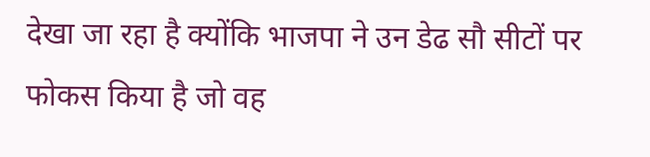देखा जा रहा है क्योंकि भाजपा ने उन डेढ सौ सीटों पर फोकस किया है जो वह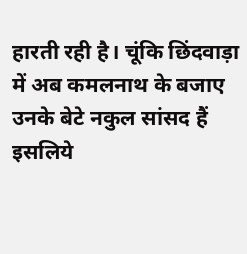हारती रही है। चूंकि छिंदवाड़ा में अब कमलनाथ के बजाए उनके बेटे नकुल सांसद हैं इसलिये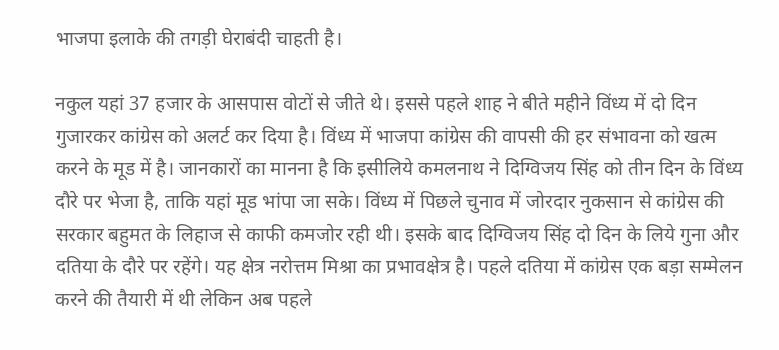भाजपा इलाके की तगड़ी घेराबंदी चाहती है।

नकुल यहां 37 हजार के आसपास वोटों से जीते थे। इससे पहले शाह ने बीते महीने विंध्य में दो दिन गुजारकर कांग्रेस को अलर्ट कर दिया है। विंध्य में भाजपा कांग्रेस की वापसी की हर संभावना को खत्म करने के मूड में है। जानकारों का मानना है कि इसीलिये कमलनाथ ने दिग्विजय सिंह को तीन दिन के विंध्य दौरे पर भेजा है, ताकि यहां मूड भांपा जा सके। विंध्य में पिछले चुनाव में जोरदार नुकसान से कांग्रेस की सरकार बहुमत के लिहाज से काफी कमजोर रही थी। इसके बाद दिग्विजय सिंह दो दिन के लिये गुना और दतिया के दौरे पर रहेंगे। यह क्षेत्र नरोत्तम मिश्रा का प्रभावक्षेत्र है। पहले दतिया में कांग्रेस एक बड़ा सम्मेलन करने की तैयारी में थी लेकिन अब पहले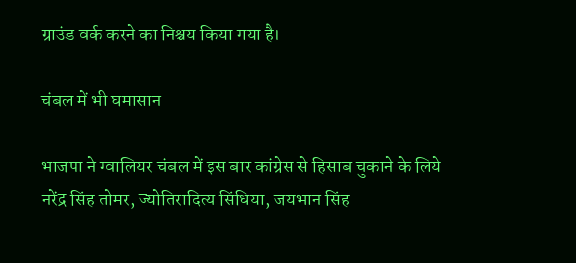ग्राउंड वर्क करने का निश्चय किया गया है।

चंबल में भी घमासान

भाजपा ने ग्वालियर चंबल में इस बार कांग्रेस से हिसाब चुकाने के लिये नरेंद्र सिंह तोमर, ज्योतिरादित्य सिंधिया, जयभान सिंह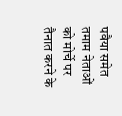पवैया समेत तमाम नेताओं को मोर्चे पर तैनात करने के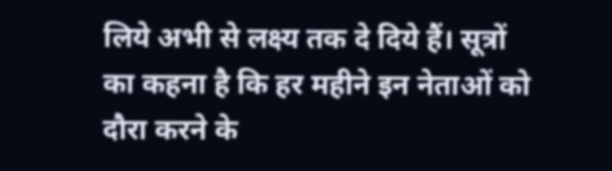लिये अभी से लक्ष्य तक दे दिये हैं। सूत्रों का कहना है कि हर महीने इन नेताओं को दौरा करने के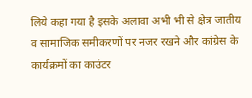लिये कहा गया है इसके अलावा अभी भी से क्षेत्र जातीय व सामाजिक समीकरणों पर नजर रखने और कांग्रेस के कार्यक्रमों का काउंटर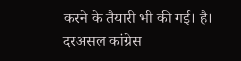करने के तैयारी भी की गई। है। दरअसल कांग्रेस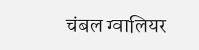चंबल ग्वालियर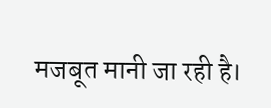मजबूत मानी जा रही है।